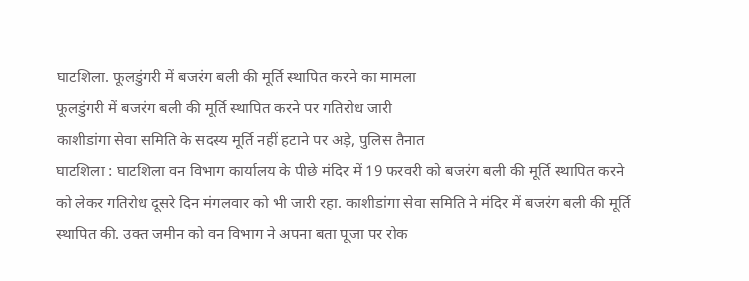घाटशिला. फूलडुंगरी में बजरंग बली की मूर्ति स्थापित करने का मामला
फूलडुंगरी में बजरंग बली की मूर्ति स्थापित करने पर गतिरोध जारी
काशीडांगा सेवा समिति के सदस्य मूर्ति नहीं हटाने पर अड़े, पुलिस तैनात
घाटशिला : घाटशिला वन विभाग कार्यालय के पीछे मंदिर में 19 फरवरी को बजरंग बली की मूर्ति स्थापित करने को लेकर गतिरोध दूसरे दिन मंगलवार को भी जारी रहा. काशीडांगा सेवा समिति ने मंदिर में बजरंग बली की मूर्ति स्थापित की. उक्त जमीन को वन विभाग ने अपना बता पूजा पर रोक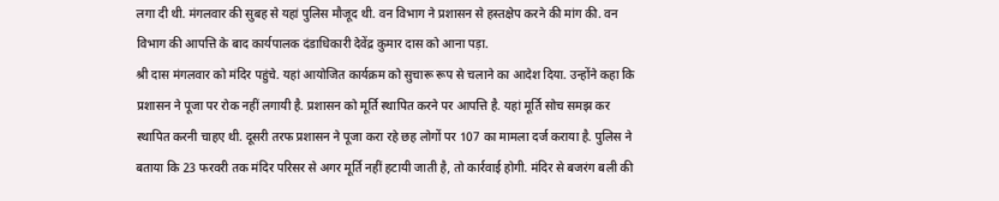लगा दी थी. मंगलवार की सुबह से यहां पुलिस मौजूद थी. वन विभाग ने प्रशासन से हस्तक्षेप करने की मांग की. वन विभाग की आपत्ति के बाद कार्यपालक दंडाधिकारी देवेंद्र कुमार दास को आना पड़ा.
श्री दास मंगलवार को मंदिर पहुंचे. यहां आयोजित कार्यक्रम को सुचारू रूप से चलाने का आदेश दिया. उन्होंने कहा कि प्रशासन ने पूजा पर रोक नहीं लगायी है. प्रशासन को मूर्ति स्थापित करने पर आपत्ति है. यहां मूर्ति सोच समझ कर स्थापित करनी चाहए थी. दूसरी तरफ प्रशासन ने पूजा करा रहे छह लोगों पर 107 का मामला दर्ज कराया है. पुलिस ने बताया कि 23 फरवरी तक मंदिर परिसर से अगर मूर्ति नहीं हटायी जाती है, तो कार्रवाई होगी. मंदिर से बजरंग बली की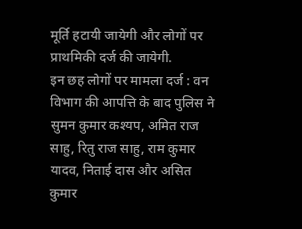मूर्ति हटायी जायेगी और लोगों पर प्राथमिकी दर्ज की जायेगी.
इन छह लोगों पर मामला दर्ज : वन विभाग की आपत्ति के बाद पुलिस ने सुमन कुमार कश्यप, अमित राज साहु, रितु राज साहु, राम कुमार यादव, निताई दास और असित कुमार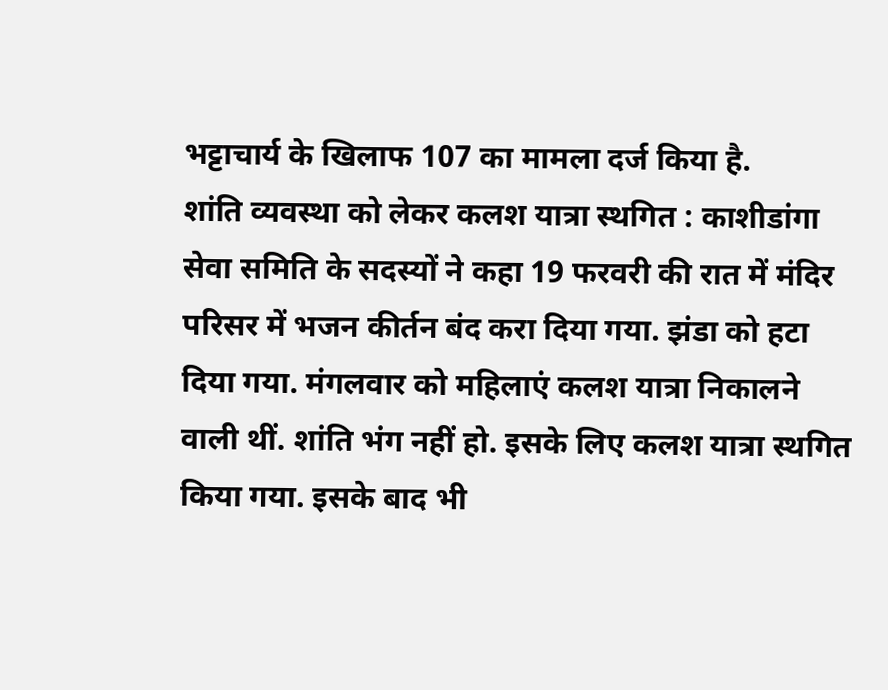भट्टाचार्य के खिलाफ 107 का मामला दर्ज किया है.
शांति व्यवस्था को लेकर कलश यात्रा स्थगित : काशीडांगा सेवा समिति के सदस्यों ने कहा 19 फरवरी की रात में मंदिर परिसर में भजन कीर्तन बंद करा दिया गया. झंडा को हटा दिया गया. मंगलवार को महिलाएं कलश यात्रा निकालने वाली थीं. शांति भंग नहीं हो. इसके लिए कलश यात्रा स्थगित किया गया. इसके बाद भी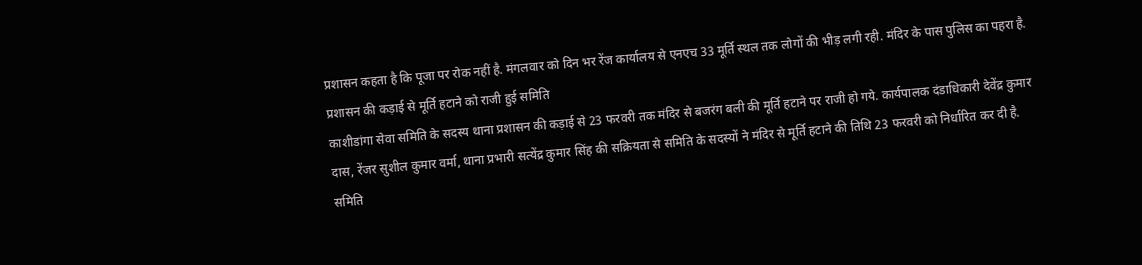प्रशासन कहता है कि पूजा पर रोक नहीं है. मंगलवार को दिन भर रेंज कार्यालय से एनएच 33 मूर्ति स्थल तक लोगों की भीड़ लगी रही. मंदिर के पास पुलिस का पहरा है.
प्रशासन की कड़ाई से मूर्ति हटाने को राजी हुई समिति
काशीडांगा सेवा समिति के सदस्य थाना प्रशासन की कड़ाई से 23 फरवरी तक मंदिर से बजरंग बली की मूर्ति हटाने पर राजी हो गये. कार्यपालक दंडाधिकारी देवेंद्र कुमार दास, रेंजर सुशील कुमार वर्मा, थाना प्रभारी सत्येंद्र कुमार सिंह की सक्रियता से समिति के सदस्यों ने मंदिर से मूर्ति हटाने की तिथि 23 फरवरी को निर्धारित कर दी है. समिति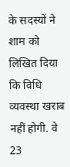के सदस्यों ने शाम को लिखित दिया कि विधि व्यवस्था खराब नहीं होगी. वे 23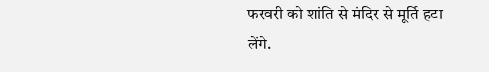फरवरी को शांति से मंदिर से मूर्ति हटा लेंगे.